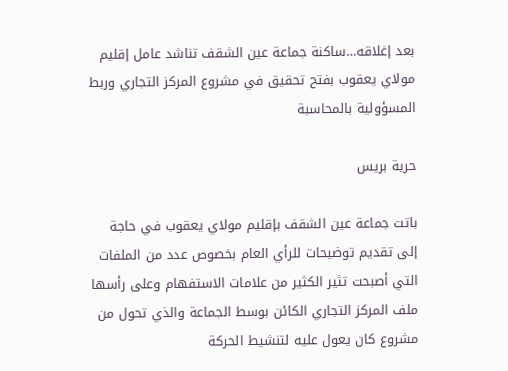بعد إغلاقه…ساكنة جماعة عين الشقف تناشد عامل إقليم مولاي يعقوب بفتح تحقيق في مشروع المركز التجاري وربط المسؤولية بالمحاسبة

حرية بريس

باتت جماعة عين الشقف بإقليم مولاي يعقوب في حاجة إلى تقديم توضيحات للرأي العام بخصوص عدد من الملفات التي أصبحت تثير الكثير من علامات الاستفهام وعلى رأسها ملف المركز التجاري الكائن بوسط الجماعة والذي تحول من مشروع كان يعول عليه لتنشيط الحركة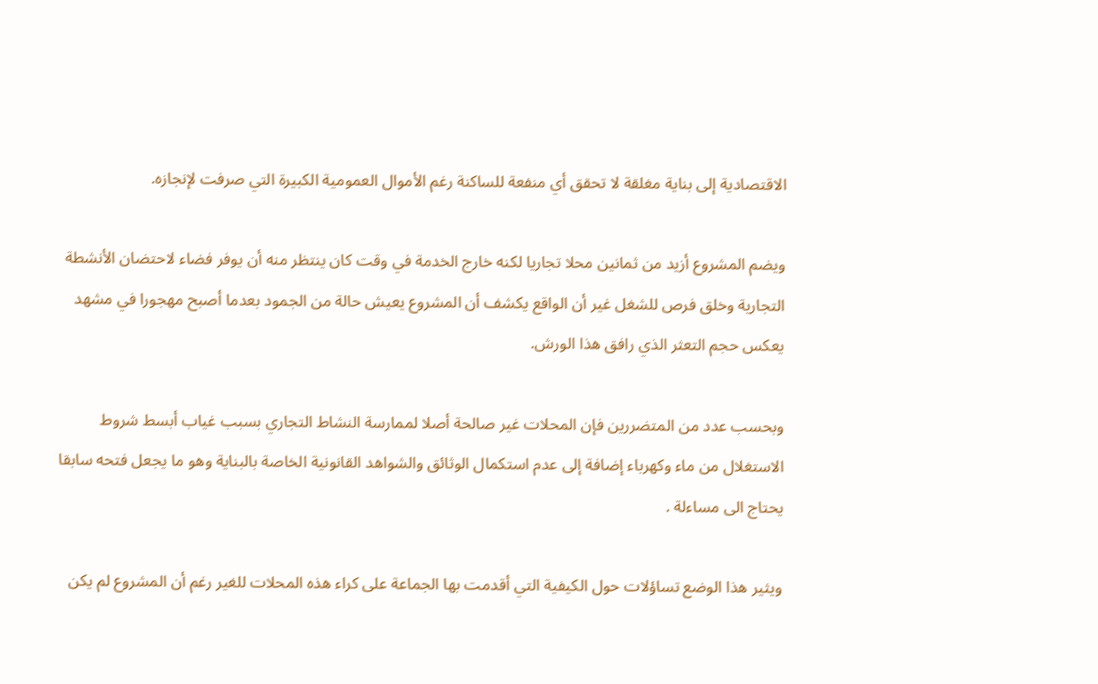الاقتصادية إلى بناية مغلقة لا تحقق أي منفعة للساكنة رغم الأموال العمومية الكبيرة التي صرفت لإنجازه.

ويضم المشروع أزيد من ثمانين محلا تجاريا لكنه خارج الخدمة في وقت كان ينتظر منه أن يوفر فضاء لاحتضان الأنشطة التجارية وخلق فرص للشغل غير أن الواقع يكشف أن المشروع يعيش حالة من الجمود بعدما أصبح مهجورا في مشهد يعكس حجم التعثر الذي رافق هذا الورش.

وبحسب عدد من المتضررين فإن المحلات غير صالحة أصلا لممارسة النشاط التجاري بسبب غياب أبسط شروط الاستغلال من ماء وكهرباء إضافة إلى عدم استكمال الوثائق والشواهد القانونية الخاصة بالبناية وهو ما يجعل فتحه سابقا يحتاج الى مساءلة .

ويثير هذا الوضع تساؤلات حول الكيفية التي أقدمت بها الجماعة على كراء هذه المحلات للغير رغم أن المشروع لم يكن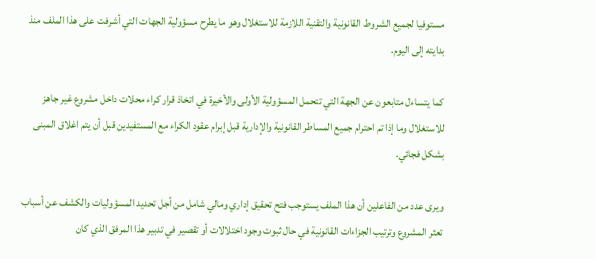مستوفيا لجميع الشروط القانونية والتقنية اللازمة للاستغلال وهو ما يطرح مسؤولية الجهات التي أشرفت على هذا الملف منذ بدايته إلى اليوم.

كما يتساءل متابعون عن الجهة التي تتحمل المسؤولية الأولى والأخيرة في اتخاذ قرار كراء محلات داخل مشروع غير جاهز للاستغلال وما إذا تم احترام جميع المساطر القانونية والإدارية قبل إبرام عقود الكراء مع المستفيدين قبل أن يتم اغلاق المبنى بشكل فجائي.

ويرى عدد من الفاعلين أن هذا الملف يستوجب فتح تحقيق إداري ومالي شامل من أجل تحديد المسؤوليات والكشف عن أسباب تعثر المشروع وترتيب الجزاءات القانونية في حال ثبوت وجود اختلالات أو تقصير في تدبير هذا المرفق الذي كان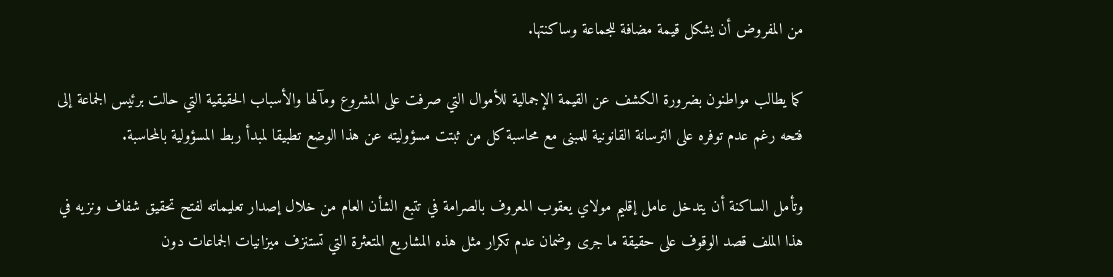من المفروض أن يشكل قيمة مضافة للجماعة وساكنتها.

كما يطالب مواطنون بضرورة الكشف عن القيمة الإجمالية للأموال التي صرفت على المشروع ومآلها والأسباب الحقيقية التي حالت برئيس الجماعة إلى فتحه رغم عدم توفره على الترسانة القانونية للمبنى مع محاسبة كل من ثبتت مسؤوليته عن هذا الوضع تطبيقا لمبدأ ربط المسؤولية بالمحاسبة.

وتأمل الساكنة أن يتدخل عامل إقليم مولاي يعقوب المعروف بالصرامة في تتبع الشأن العام من خلال إصدار تعليماته لفتح تحقيق شفاف ونزيه في هذا الملف قصد الوقوف على حقيقة ما جرى وضمان عدم تكرار مثل هذه المشاريع المتعثرة التي تستنزف ميزانيات الجماعات دون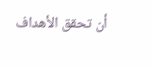أن تحقق الأهداف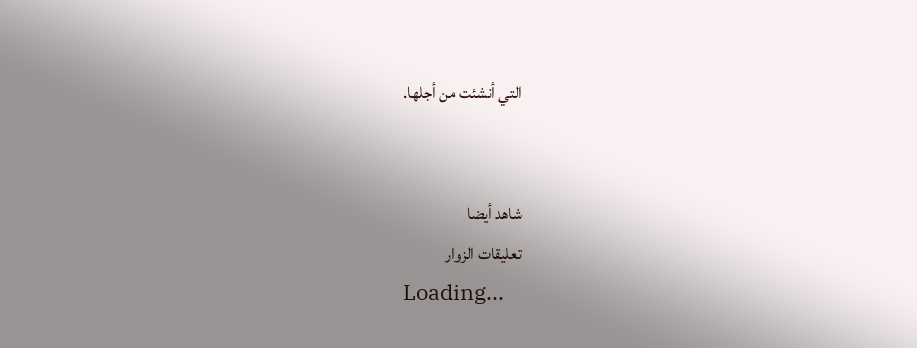التي أنشئت من أجلها.


شاهد أيضا
تعليقات الزوار
Loading...